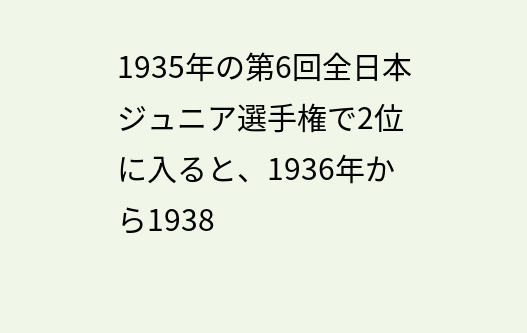1935年の第6回全日本ジュニア選手権で2位に入ると、1936年から1938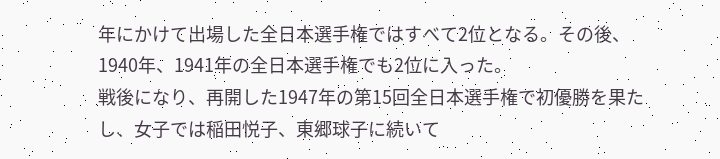年にかけて出場した全日本選手権ではすべて2位となる。その後、1940年、1941年の全日本選手権でも2位に入った。
戦後になり、再開した1947年の第15回全日本選手権で初優勝を果たし、女子では稲田悦子、東郷球子に続いて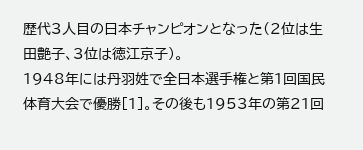歴代3人目の日本チャンピオンとなった(2位は生田艶子、3位は徳江京子)。
1948年には丹羽姓で全日本選手権と第1回国民体育大会で優勝[1]。その後も1953年の第21回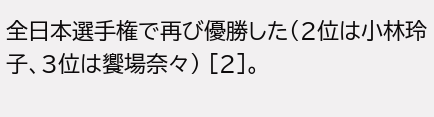全日本選手権で再び優勝した(2位は小林玲子、3位は饗場奈々) [2]。